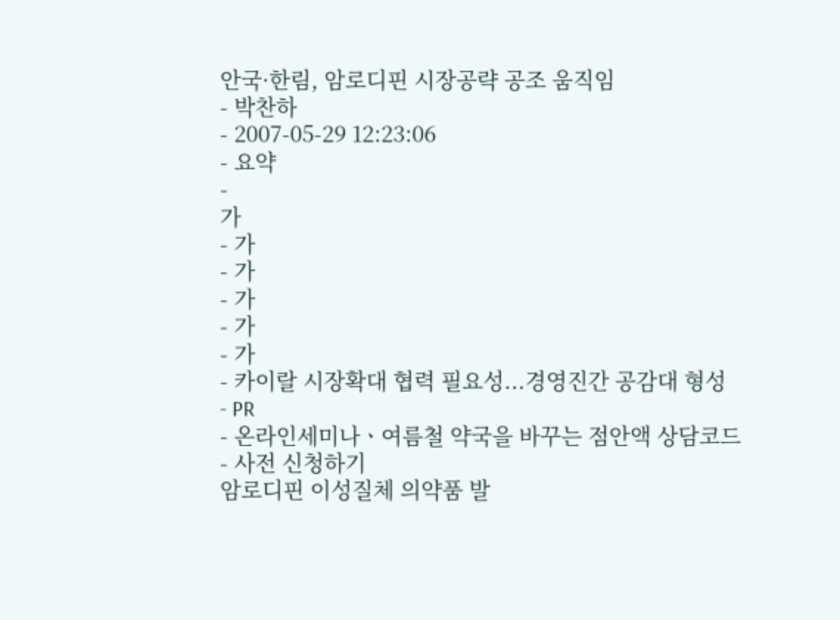안국·한림, 암로디핀 시장공략 공조 움직임
- 박찬하
- 2007-05-29 12:23:06
- 요약
-
가
- 가
- 가
- 가
- 가
- 가
- 카이랄 시장확대 협력 필요성...경영진간 공감대 형성
- PR
- 온라인세미나ㆍ여름철 약국을 바꾸는 점안액 상담코드
- 사전 신청하기
암로디핀 이성질체 의약품 발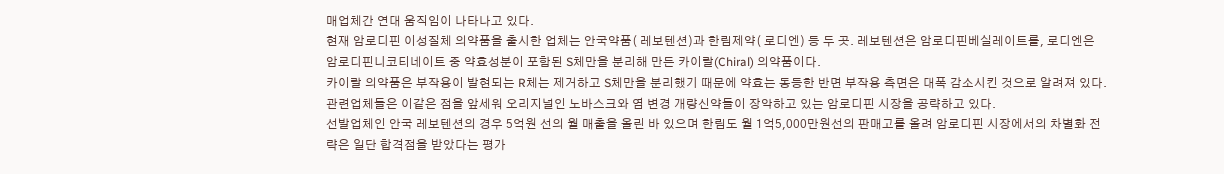매업체간 연대 움직임이 나타나고 있다.
현재 암로디핀 이성질체 의약품을 출시한 업체는 안국약품( 레보텐션)과 한림제약( 로디엔) 등 두 곳. 레보텐션은 암로디핀베실레이트를, 로디엔은 암로디핀니코티네이트 중 약효성분이 포함된 S체만을 분리해 만든 카이랄(Chiral) 의약품이다.
카이랄 의약품은 부작용이 발현되는 R체는 제거하고 S체만을 분리했기 때문에 약효는 동등한 반면 부작용 측면은 대폭 감소시킨 것으로 알려져 있다.
관련업체들은 이같은 점을 앞세워 오리지널인 노바스크와 염 변경 개량신약들이 장악하고 있는 암로디핀 시장을 공략하고 있다.
선발업체인 안국 레보텐션의 경우 5억원 선의 월 매출을 올린 바 있으며 한림도 월 1억5,000만원선의 판매고를 올려 암로디핀 시장에서의 차별화 전략은 일단 합격점을 받았다는 평가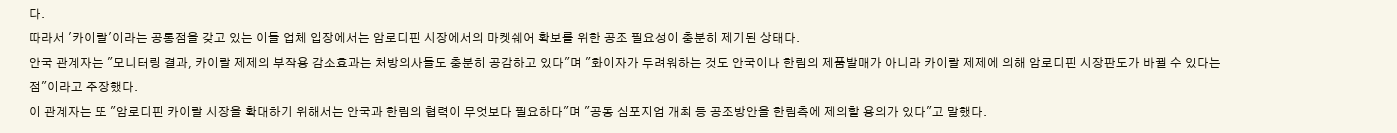다.
따라서 '카이랄'이라는 공통점을 갖고 있는 이들 업체 입장에서는 암로디핀 시장에서의 마켓쉐어 확보를 위한 공조 필요성이 충분히 제기된 상태다.
안국 관계자는 "모니터링 결과, 카이랄 제제의 부작용 감소효과는 처방의사들도 충분히 공감하고 있다"며 "화이자가 두려워하는 것도 안국이나 한림의 제품발매가 아니라 카이랄 제제에 의해 암로디핀 시장판도가 바뀔 수 있다는 점"이라고 주장했다.
이 관계자는 또 "암로디핀 카이랄 시장을 확대하기 위해서는 안국과 한림의 협력이 무엇보다 필요하다"며 "공동 심포지엄 개최 등 공조방안을 한림측에 제의할 용의가 있다"고 말했다.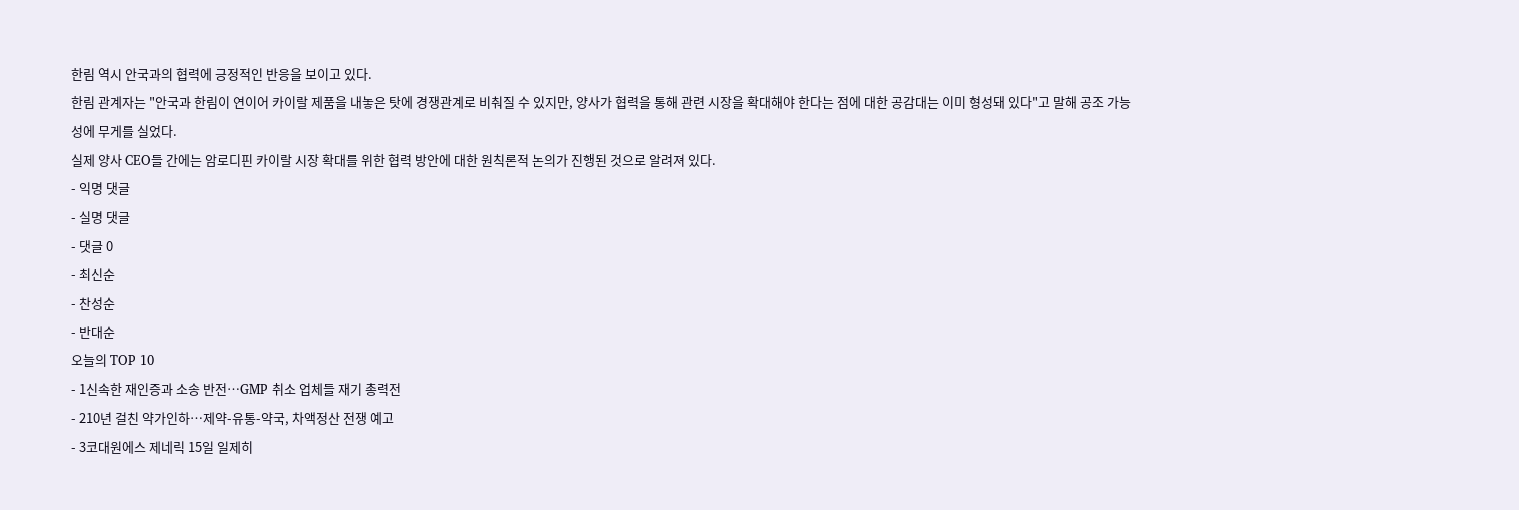한림 역시 안국과의 협력에 긍정적인 반응을 보이고 있다.
한림 관계자는 "안국과 한림이 연이어 카이랄 제품을 내놓은 탓에 경쟁관계로 비춰질 수 있지만, 양사가 협력을 통해 관련 시장을 확대해야 한다는 점에 대한 공감대는 이미 형성돼 있다"고 말해 공조 가능성에 무게를 실었다.
실제 양사 CEO들 간에는 암로디핀 카이랄 시장 확대를 위한 협력 방안에 대한 원칙론적 논의가 진행된 것으로 알려져 있다.
- 익명 댓글
- 실명 댓글
- 댓글 0
- 최신순
- 찬성순
- 반대순
오늘의 TOP 10
- 1신속한 재인증과 소송 반전…GMP 취소 업체들 재기 총력전
- 210년 걸친 약가인하…제약-유통-약국, 차액정산 전쟁 예고
- 3코대원에스 제네릭 15일 일제히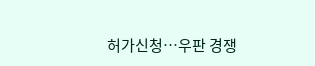허가신청…우판 경쟁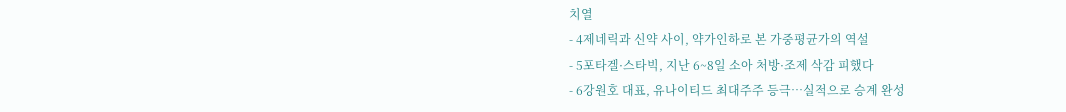치열
- 4제네릭과 신약 사이, 약가인하로 본 가중평균가의 역설
- 5포타겔·스타빅, 지난 6~8일 소아 처방·조제 삭감 피했다
- 6강원호 대표, 유나이티드 최대주주 등극…실적으로 승계 완성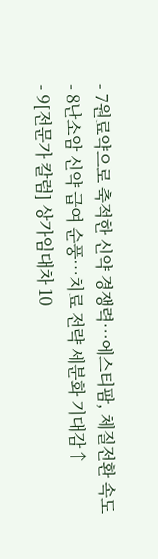- 7원료약으로 축적한 신약 경쟁력…에스티팜, 체질전환 속도
- 8난소암 신약 급여 순풍…치료 전략 세분화 기대감↑
- 9[전문가 칼럼] 상가임대차 10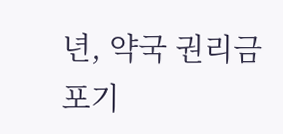년, 약국 권리금 포기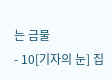는 금물
- 10[기자의 눈] 집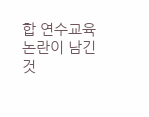합 연수교육 논란이 남긴 것